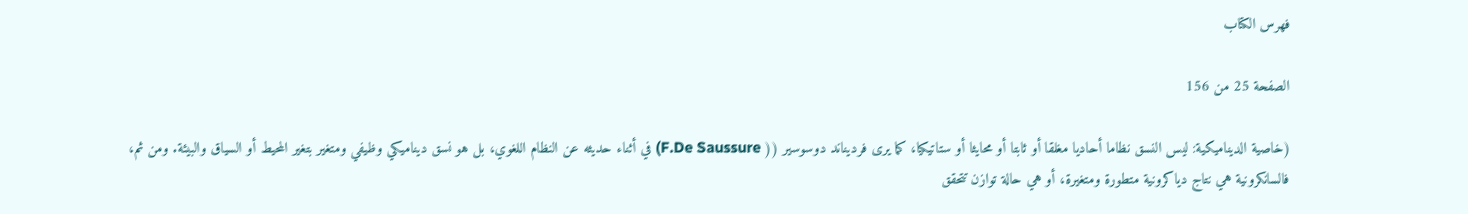فهرس الكتاب

الصفحة 25 من 156

(خاصية الديناميكية: ليس النسق نظاما أحاديا مغلقا أو ثابتا أو محايثا أو ستاتيكيا، كما يرى فرديناند دوسوسير (( F.De Saussure) في أثناء حديثه عن النظام اللغوي، بل هو نسق ديناميكي وظيفي ومتغير بتغير المحيط أو السياق والبيئة. ومن ثم، فالسانكرونية هي نتاج دياكرونية متطورة ومتغيرة، أو هي حالة توازن تتحقق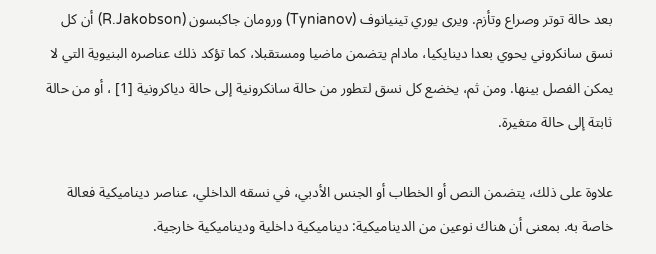بعد حالة توتر وصراع وتأزم. ويرى يوري تينيانوف (Tynianov) ورومان جاكبسون (R.Jakobson) أن كل نسق سانكروني يحوي بعدا دينايكيا، مادام يتضمن ماضيا ومستقبلا، كما تؤكد ذلك عناصره البنيوية التي لا يمكن الفصل بينها. ومن ثم، يخضع كل نسق لتطور من حالة سانكرونية إلى حالة دياكرونية [1] ، أو من حالة ثابتة إلى حالة متغيرة.

علاوة على ذلك، يتضمن النص أو الخطاب أو الجنس الأدبي، في نسقه الداخلي، عناصر ديناميكية فعالة خاصة به. بمعنى أن هناك نوعين من الديناميكية: ديناميكية داخلية وديناميكية خارجية.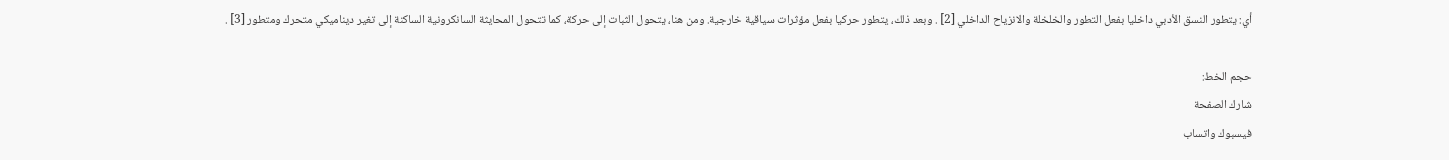أي: يتطور النسق الأدبي داخليا بفعل التطور والخلخلة والانزياح الداخلي [2] . وبعد ذلك، يتطور حركيا بفعل مؤثرات سياقية خارجية. ومن هنا، يتحول الثبات إلى حركة، كما تتحول المحايثة السانكرونية الساكنة إلى تغير ديناميكي متحرك ومتطور [3] .

حجم الخط:
شارك الصفحة
فيسبوك واتساب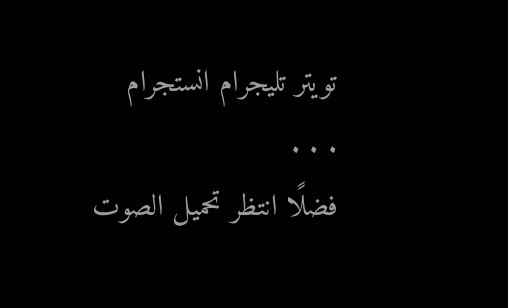تويتر تليجرام انستجرام
. . .
فضلًا انتظر تحميل الصوت